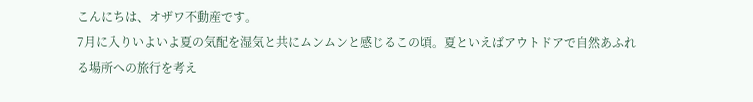こんにちは、オザワ不動産です。
7月に入りいよいよ夏の気配を湿気と共にムンムンと感じるこの頃。夏といえばアウトドアで自然あふれる場所への旅行を考え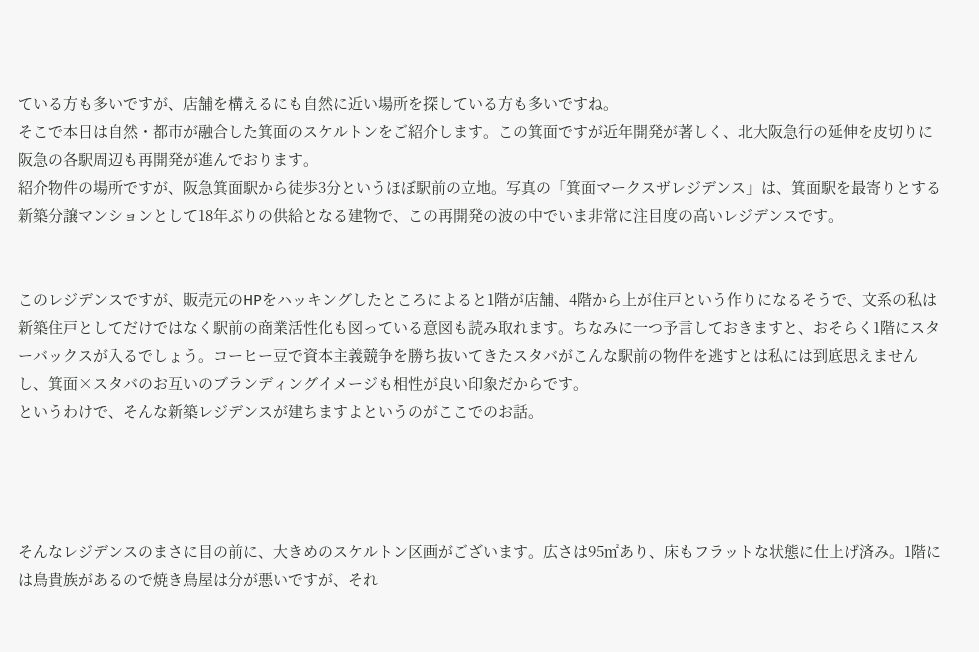ている方も多いですが、店舗を構えるにも自然に近い場所を探している方も多いですね。
そこで本日は自然・都市が融合した箕面のスケルトンをご紹介します。この箕面ですが近年開発が著しく、北大阪急行の延伸を皮切りに阪急の各駅周辺も再開発が進んでおります。
紹介物件の場所ですが、阪急箕面駅から徒歩3分というほぼ駅前の立地。写真の「箕面マークスザレジデンス」は、箕面駅を最寄りとする新築分譲マンションとして18年ぶりの供給となる建物で、この再開発の波の中でいま非常に注目度の高いレジデンスです。


このレジデンスですが、販売元のHPをハッキングしたところによると1階が店舗、4階から上が住戸という作りになるそうで、文系の私は新築住戸としてだけではなく駅前の商業活性化も図っている意図も読み取れます。ちなみに一つ予言しておきますと、おそらく1階にスターバックスが入るでしょう。コーヒー豆で資本主義競争を勝ち抜いてきたスタバがこんな駅前の物件を逃すとは私には到底思えませんし、箕面×スタバのお互いのブランディングイメージも相性が良い印象だからです。
というわけで、そんな新築レジデンスが建ちますよというのがここでのお話。




そんなレジデンスのまさに目の前に、大きめのスケルトン区画がございます。広さは95㎡あり、床もフラットな状態に仕上げ済み。1階には鳥貴族があるので焼き鳥屋は分が悪いですが、それ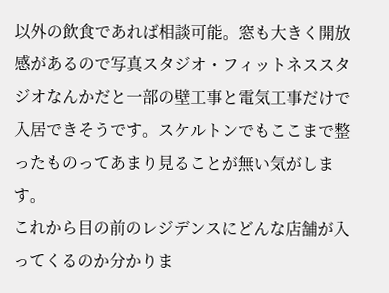以外の飲食であれば相談可能。窓も大きく開放感があるので写真スタジオ・フィットネススタジオなんかだと一部の壁工事と電気工事だけで入居できそうです。スケルトンでもここまで整ったものってあまり見ることが無い気がします。
これから目の前のレジデンスにどんな店舗が入ってくるのか分かりま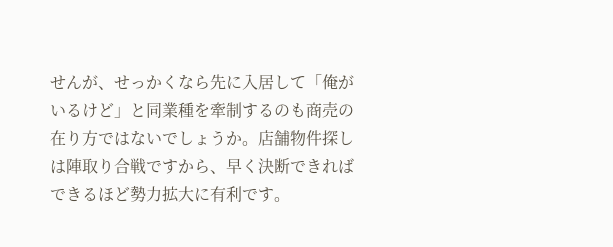せんが、せっかくなら先に入居して「俺がいるけど」と同業種を牽制するのも商売の在り方ではないでしょうか。店舗物件探しは陣取り合戦ですから、早く決断できればできるほど勢力拡大に有利です。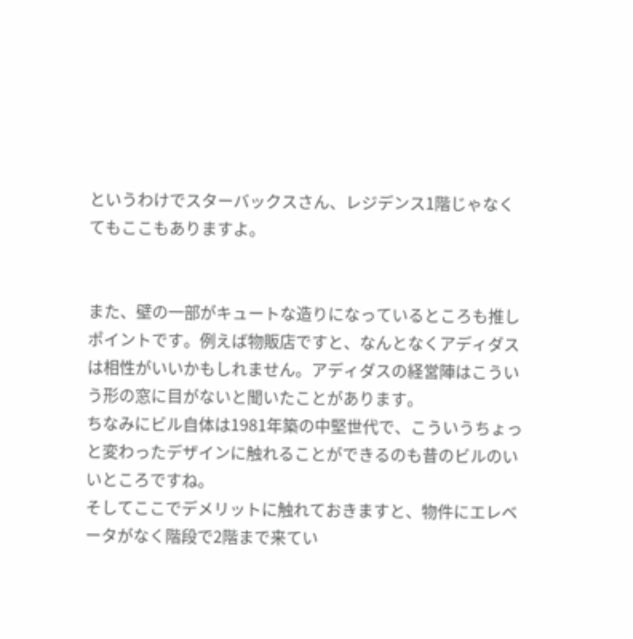というわけでスターバックスさん、レジデンス1階じゃなくてもここもありますよ。


また、壁の一部がキュートな造りになっているところも推しポイントです。例えば物販店ですと、なんとなくアディダスは相性がいいかもしれません。アディダスの経営陣はこういう形の窓に目がないと聞いたことがあります。
ちなみにビル自体は1981年築の中堅世代で、こういうちょっと変わったデザインに触れることができるのも昔のビルのいいところですね。
そしてここでデメリットに触れておきますと、物件にエレベータがなく階段で2階まで来てい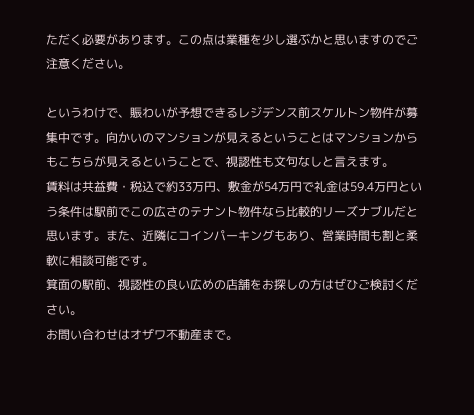ただく必要があります。この点は業種を少し選ぶかと思いますのでご注意ください。

というわけで、賑わいが予想できるレジデンス前スケルトン物件が募集中です。向かいのマンションが見えるということはマンションからもこちらが見えるということで、視認性も文句なしと言えます。
賃料は共益費・税込で約33万円、敷金が54万円で礼金は59.4万円という条件は駅前でこの広さのテナント物件なら比較的リーズナブルだと思います。また、近隣にコインパーキングもあり、営業時間も割と柔軟に相談可能です。
箕面の駅前、視認性の良い広めの店舗をお探しの方はぜひご検討ください。
お問い合わせはオザワ不動産まで。